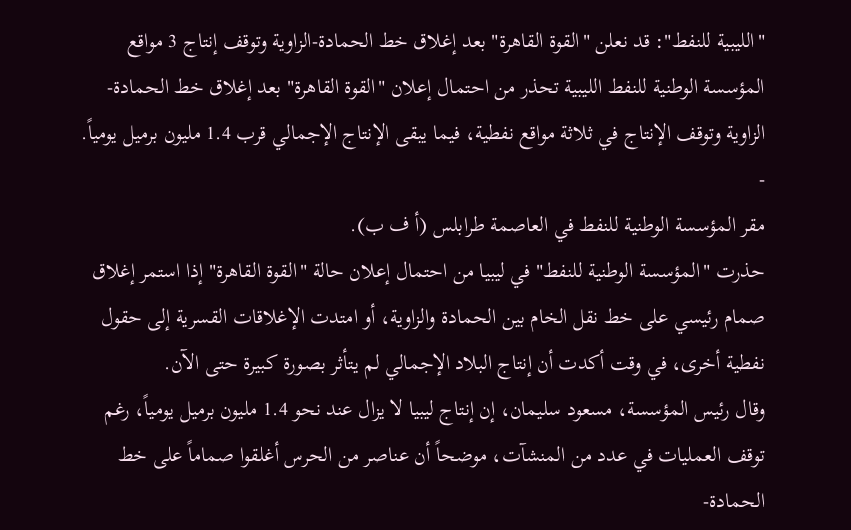"الليبية للنفط": قد نعلن "القوة القاهرة" بعد إغلاق خط الحمادة-الزاوية وتوقف إنتاج 3 مواقع
المؤسسة الوطنية للنفط الليبية تحذر من احتمال إعلان "القوة القاهرة" بعد إغلاق خط الحمادة-الزاوية وتوقف الإنتاج في ثلاثة مواقع نفطية، فيما يبقى الإنتاج الإجمالي قرب 1.4 مليون برميل يومياً.
-
مقر المؤسسة الوطنية للنفط في العاصمة طرابلس (أ ف ب).
حذرت "المؤسسة الوطنية للنفط" في ليبيا من احتمال إعلان حالة "القوة القاهرة" إذا استمر إغلاق صمام رئيسي على خط نقل الخام بين الحمادة والزاوية، أو امتدت الإغلاقات القسرية إلى حقول نفطية أخرى، في وقت أكدت أن إنتاج البلاد الإجمالي لم يتأثر بصورة كبيرة حتى الآن.
وقال رئيس المؤسسة، مسعود سليمان، إن إنتاج ليبيا لا يزال عند نحو 1.4 مليون برميل يومياً، رغم توقف العمليات في عدد من المنشآت، موضحاً أن عناصر من الحرس أغلقوا صماماً على خط الحمادة-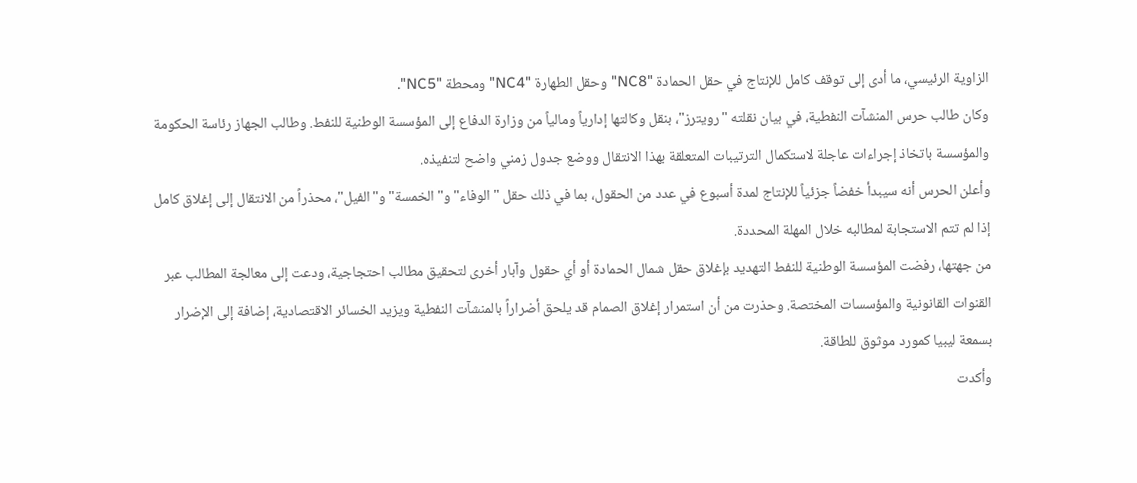الزاوية الرئيسي، ما أدى إلى توقف كامل للإنتاج في حقل الحمادة "NC8" وحقل الطهارة "NC4" ومحطة "NC5".
وكان طالب حرس المنشآت النفطية، في بيان نقلته "رويترز"، بنقل وكالتها إدارياً ومالياً من وزارة الدفاع إلى المؤسسة الوطنية للنفط. وطالب الجهاز رئاسة الحكومة والمؤسسة باتخاذ إجراءات عاجلة لاستكمال الترتيبات المتعلقة بهذا الانتقال ووضع جدول زمني واضح لتنفيذه.
وأعلن الحرس أنه سيبدأ خفضاً جزئياً للإنتاج لمدة أسبوع في عدد من الحقول، بما في ذلك حقل "الوفاء" و"الخمسة" و"الفيل"، محذراً من الانتقال إلى إغلاق كامل إذا لم تتم الاستجابة لمطالبه خلال المهلة المحددة.
من جهتها، رفضت المؤسسة الوطنية للنفط التهديد بإغلاق حقل شمال الحمادة أو أي حقول وآبار أخرى لتحقيق مطالب احتجاجية، ودعت إلى معالجة المطالب عبر القنوات القانونية والمؤسسات المختصة. وحذرت من أن استمرار إغلاق الصمام قد يلحق أضراراً بالمنشآت النفطية ويزيد الخسائر الاقتصادية، إضافة إلى الإضرار بسمعة ليبيا كمورد موثوق للطاقة.
وأكدت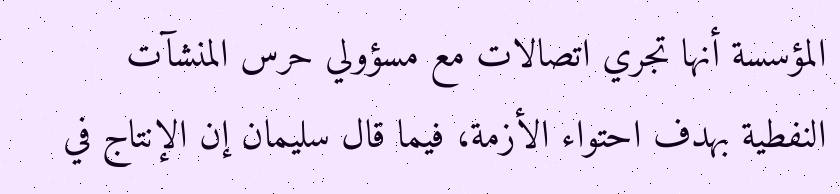المؤسسة أنها تجري اتصالات مع مسؤولي حرس المنشآت النفطية بهدف احتواء الأزمة، فيما قال سليمان إن الإنتاج في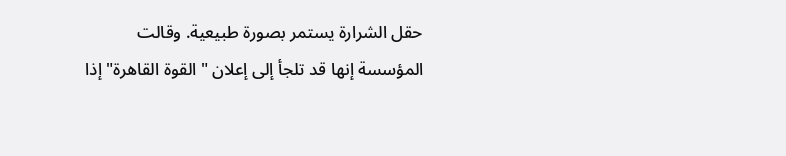حقل الشرارة يستمر بصورة طبيعية. وقالت المؤسسة إنها قد تلجأ إلى إعلان "القوة القاهرة" إذا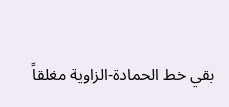بقي خط الحمادة-الزاوية مغلقاً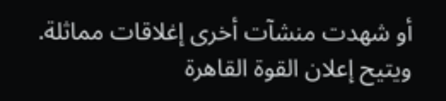أو شهدت منشآت أخرى إغلاقات مماثلة.
ويتيح إعلان القوة القاهرة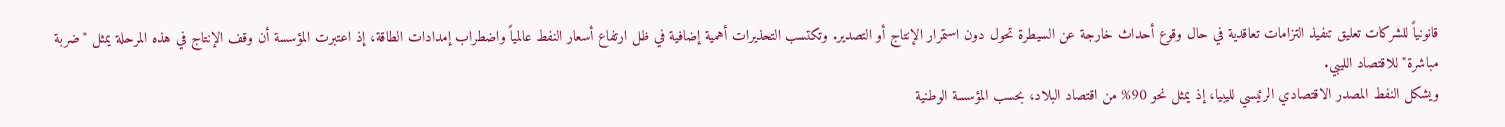قانونياً للشركات تعليق تنفيذ التزامات تعاقدية في حال وقوع أحداث خارجة عن السيطرة تحول دون استمرار الإنتاج أو التصدير. وتكتسب التحذيرات أهمية إضافية في ظل ارتفاع أسعار النفط عالمياً واضطراب إمدادات الطاقة، إذ اعتبرت المؤسسة أن وقف الإنتاج في هذه المرحلة يمثل "ضربة مباشرة" للاقتصاد الليبي.
ويشكل النفط المصدر الاقتصادي الرئيسي لليبيا، إذ يمثل نحو 90% من اقتصاد البلاد، بحسب المؤسسة الوطنية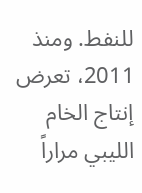للنفط. ومنذ 2011، تعرض إنتاج الخام الليبي مراراً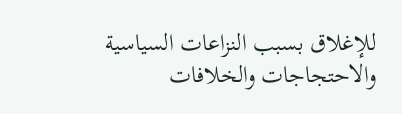للإغلاق بسبب النزاعات السياسية والاحتجاجات والخلافات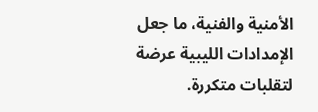الأمنية والفنية، ما جعل الإمدادات الليبية عرضة لتقلبات متكررة.